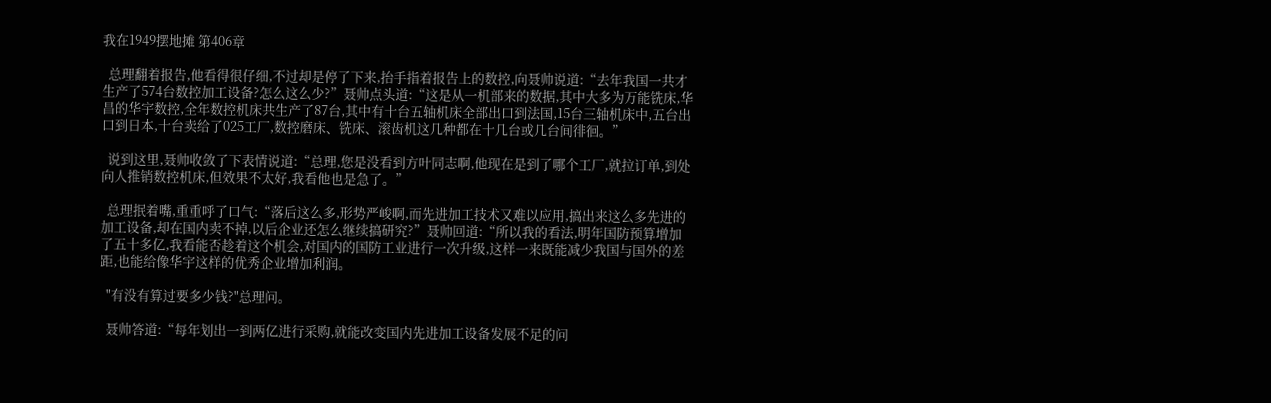我在1949摆地摊 第406章

  总理翻着报告,他看得很仔细,不过却是停了下来,抬手指着报告上的数控,向聂帅说道:“去年我国一共才生产了574台数控加工设备?怎么这么少?”聂帅点头道:“这是从一机部来的数据,其中大多为万能铣床,华昌的华宇数控,全年数控机床共生产了87台,其中有十台五轴机床全部出口到法国,15台三轴机床中,五台出口到日本,十台卖给了025工厂,数控磨床、铣床、滚齿机这几种都在十几台或几台间徘徊。”

  说到这里,聂帅收敛了下表情说道:“总理,您是没看到方叶同志啊,他现在是到了哪个工厂,就拉订单,到处向人推销数控机床,但效果不太好,我看他也是急了。”

  总理抿着嘴,重重呼了口气:“落后这么多,形势严峻啊,而先进加工技术又难以应用,搞出来这么多先进的加工设备,却在国内卖不掉,以后企业还怎么继续搞研究?”聂帅回道:“所以我的看法,明年国防预算增加了五十多亿,我看能否趁着这个机会,对国内的国防工业进行一次升级,这样一来既能减少我国与国外的差距,也能给像华宇这样的优秀企业增加利润。

  "有没有算过要多少钱?"总理问。

  聂帅答道:“每年划出一到两亿进行采购,就能改变国内先进加工设备发展不足的问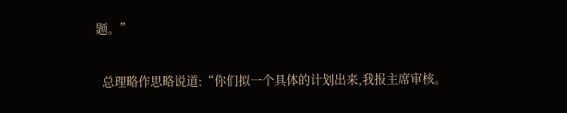题。”

  总理略作思略说道:“你们拟一个具体的计划出来,我报主席审核。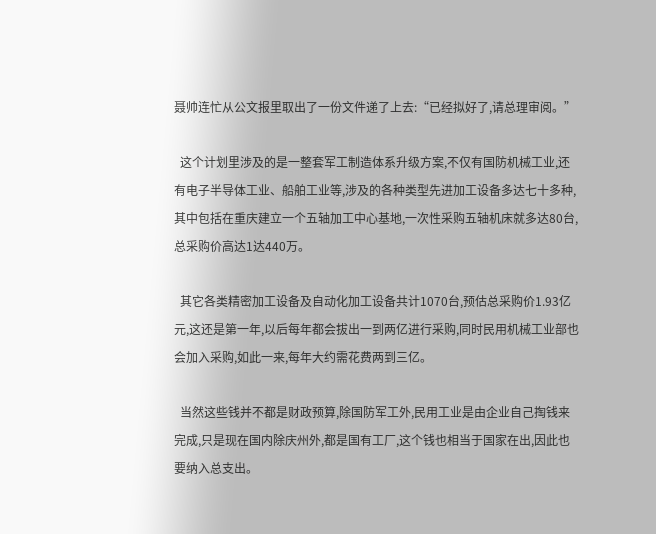聂帅连忙从公文报里取出了一份文件递了上去:“已经拟好了,请总理审阅。”

  这个计划里涉及的是一整套军工制造体系升级方案,不仅有国防机械工业,还有电子半导体工业、船舶工业等,涉及的各种类型先进加工设备多达七十多种,其中包括在重庆建立一个五轴加工中心基地,一次性采购五轴机床就多达80台,总采购价高达1达440万。

  其它各类精密加工设备及自动化加工设备共计1070台,预估总采购价1.93亿元,这还是第一年,以后每年都会拔出一到两亿进行采购,同时民用机械工业部也会加入采购,如此一来,每年大约需花费两到三亿。

  当然这些钱并不都是财政预算,除国防军工外,民用工业是由企业自己掏钱来完成,只是现在国内除庆州外,都是国有工厂,这个钱也相当于国家在出,因此也要纳入总支出。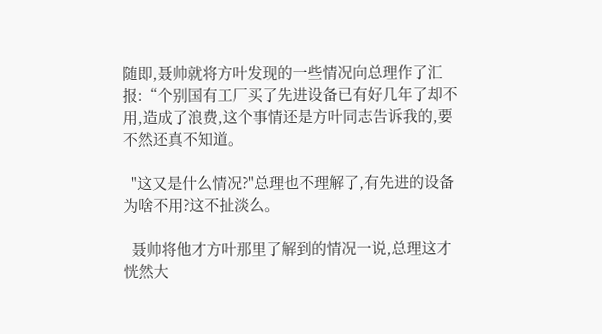随即,聂帅就将方叶发现的一些情况向总理作了汇报:“个别国有工厂买了先进设备已有好几年了却不用,造成了浪费,这个事情还是方叶同志告诉我的,要不然还真不知道。

  "这又是什么情况?"总理也不理解了,有先进的设备为啥不用?这不扯淡么。

  聂帅将他才方叶那里了解到的情况一说,总理这才恍然大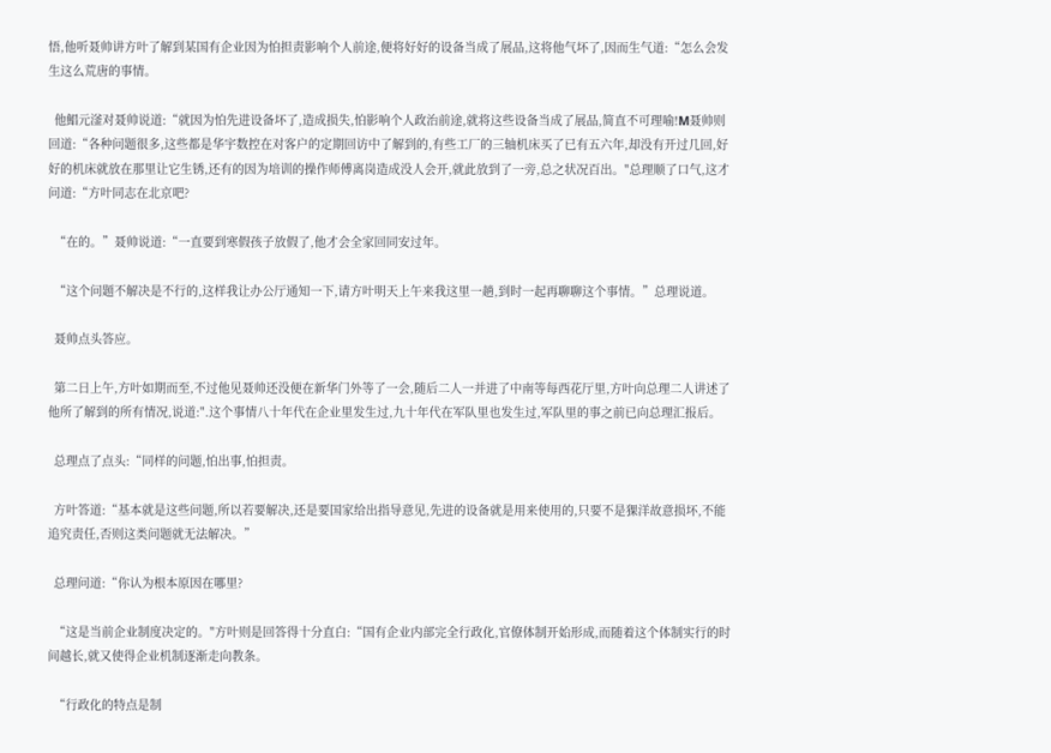悟,他听聂帅讲方叶了解到某国有企业因为怕担责影响个人前途,便将好好的设备当成了展品,这将他气坏了,因而生气道:“怎么会发生这么荒唐的事情。

  他鯧元滏对聂帅说道:“就因为怕先进设备坏了,造成损失,怕影响个人政治前途,就将这些设备当成了展品,简直不可理喻!M聂帅则回道:“各种问题很多,这些都是华宇数控在对客户的定期回访中了解到的,有些工厂的三轴机床买了已有五六年,却没有开过几回,好好的机床就放在那里让它生锈,还有的因为培训的操作师傅离岗造成没人会开,就此放到了一旁,总之状况百出。"总理顺了口气,这才问道:“方叶同志在北京吧?

  “在的。”聂帅说道:“一直要到寒假孩子放假了,他才会全家回同安过年。

  “这个问题不解决是不行的,这样我让办公厅通知一下,请方叶明天上午来我这里一趟,到时一起再聊聊这个事情。”总理说道。

  聂帅点头答应。

  第二日上午,方叶如期而至,不过他见聂帅还没便在新华门外等了一会,随后二人一并进了中南等每西花厅里,方叶向总理二人讲述了他所了解到的所有情况,说道:".这个事情八十年代在企业里发生过,九十年代在军队里也发生过,军队里的事之前已向总理汇报后。

  总理点了点头:“同样的问题,怕出事,怕担责。

  方叶答道:“基本就是这些问题,所以若要解决,还是要国家给出指导意见,先进的设备就是用来使用的,只要不是猓洋故意损坏,不能追究责任,否则这类问题就无法解决。”

  总理问道:“你认为根本原因在哪里?

  “这是当前企业制度决定的。"方叶则是回答得十分直白:“国有企业内部完全行政化,官僚体制开始形成,而随着这个体制实行的时间越长,就又使得企业机制逐渐走向教条。

  “行政化的特点是制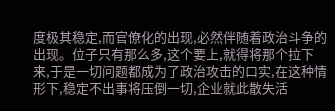度极其稳定,而官僚化的出现,必然伴随着政治斗争的出现。位子只有那么多,这个要上,就得将那个拉下来,于是一切问题都成为了政治攻击的口实,在这种情形下,稳定不出事将压倒一切,企业就此散失活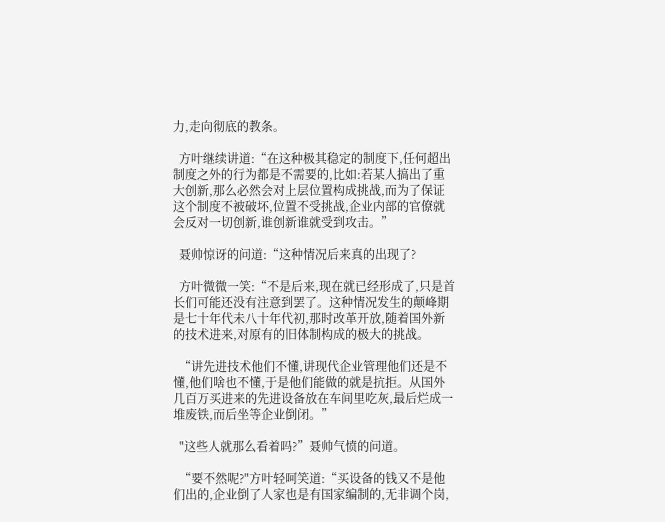力,走向彻底的教条。

  方叶继续讲道:“在这种极其稳定的制度下,任何超出制度之外的行为都是不需要的,比如:若某人搞出了重大创新,那么必然会对上层位置构成挑战,而为了保证这个制度不被破坏,位置不受挑战,企业内部的官僚就会反对一切创新,谁创新谁就受到攻击。”

  聂帅惊讶的问道:“这种情况后来真的出现了?

  方叶微微一笑:“不是后来,现在就已经形成了,只是首长们可能还没有注意到罢了。这种情况发生的颠峰期是七十年代未八十年代初,那时改革开放,随着国外新的技术进来,对原有的旧体制构成的极大的挑战。

  “讲先进技术他们不懂,讲现代企业管理他们还是不懂,他们啥也不懂,于是他们能做的就是抗拒。从国外几百万买进来的先进设备放在车间里吃灰,最后烂成一堆废铁,而后坐等企业倒闭。”

  "这些人就那么看着吗?”聂帅气愤的问道。

  “要不然呢?"方叶轻呵笑道:“买设备的钱又不是他们出的,企业倒了人家也是有国家编制的,无非调个岗,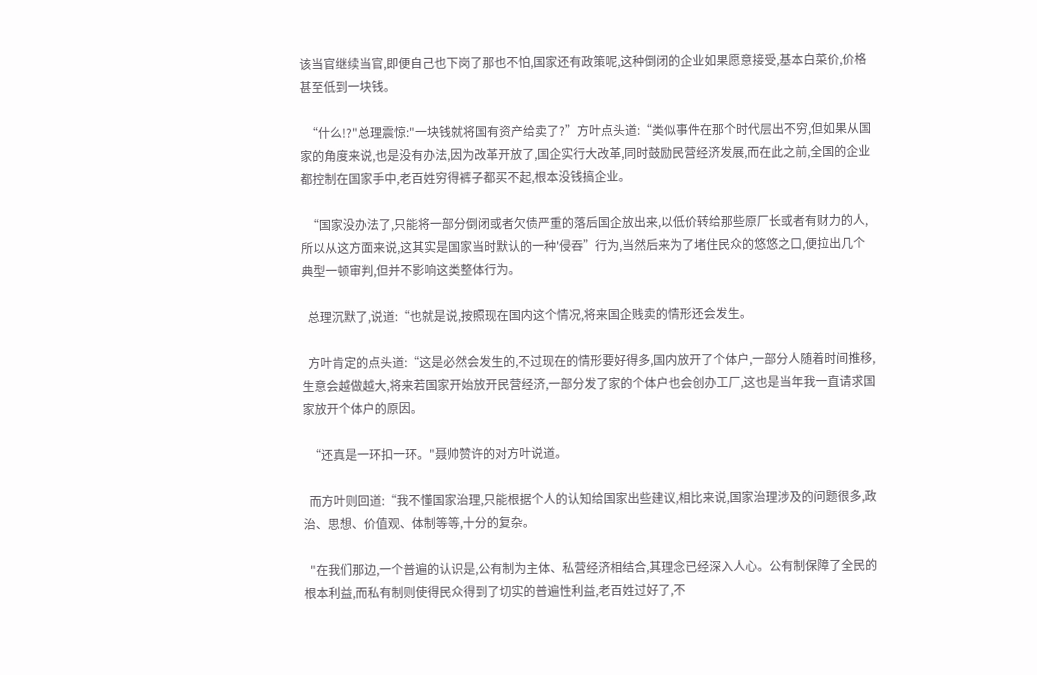该当官继续当官,即便自己也下岗了那也不怕,国家还有政策呢,这种倒闭的企业如果愿意接受,基本白菜价,价格甚至低到一块钱。

  “什么!?"总理震惊:"一块钱就将国有资产给卖了?”方叶点头道:“类似事件在那个时代层出不穷,但如果从国家的角度来说,也是没有办法,因为改革开放了,国企实行大改革,同时鼓励民营经济发展,而在此之前,全国的企业都控制在国家手中,老百姓穷得裤子都买不起,根本没钱搞企业。

  “国家没办法了,只能将一部分倒闭或者欠债严重的落后国企放出来,以低价转给那些原厂长或者有财力的人,所以从这方面来说,这其实是国家当时默认的一种'侵吞”行为,当然后来为了堵住民众的悠悠之口,便拉出几个典型一顿审判,但并不影响这类整体行为。

  总理沉默了,说道:“也就是说,按照现在国内这个情况,将来国企贱卖的情形还会发生。

  方叶肯定的点头道:“这是必然会发生的,不过现在的情形要好得多,国内放开了个体户,一部分人随着时间推移,生意会越做越大,将来若国家开始放开民营经济,一部分发了家的个体户也会创办工厂,这也是当年我一直请求国家放开个体户的原因。

  “还真是一环扣一环。"聂帅赞许的对方叶说道。

  而方叶则回道:“我不懂国家治理,只能根据个人的认知给国家出些建议,相比来说,国家治理涉及的问题很多,政治、思想、价值观、体制等等,十分的复杂。

  "在我们那边,一个普遍的认识是,公有制为主体、私营经济相结合,其理念已经深入人心。公有制保障了全民的根本利益,而私有制则使得民众得到了切实的普遍性利益,老百姓过好了,不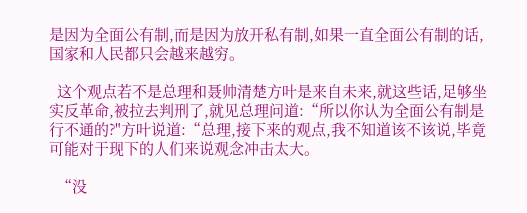是因为全面公有制,而是因为放开私有制,如果一直全面公有制的话,国家和人民都只会越来越穷。

  这个观点若不是总理和聂帅清楚方叶是来自未来,就这些话,足够坐实反革命,被拉去判刑了,就见总理问道:“所以你认为全面公有制是行不通的?"方叶说道:“总理,接下来的观点,我不知道该不该说,毕竟可能对于现下的人们来说观念冲击太大。

  “没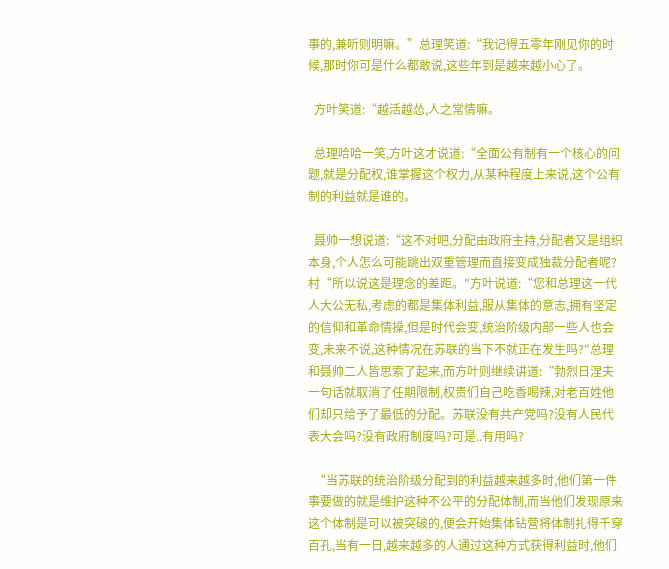事的,兼听则明嘛。”总理笑道:“我记得五零年刚见你的时候,那时你可是什么都敢说,这些年到是越来越小心了。

  方叶笑道:“越活越怂,人之常情嘛。

  总理哈哈一笑,方叶这才说道:“全面公有制有一个核心的问题,就是分配权,谁掌握这个权力,从某种程度上来说,这个公有制的利益就是谁的。

  聂帅一想说道:“这不对吧,分配由政府主持,分配者又是组织本身,个人怎么可能跳出双重管理而直接变成独裁分配者呢?村“所以说这是理念的差距。"方叶说道:“您和总理这一代人大公无私,考虑的都是集体利益,服从集体的意志,拥有坚定的信仰和革命情操,但是时代会变,统治阶级内部一些人也会变,未来不说,这种情况在苏联的当下不就正在发生吗?"总理和聂帅二人皆思索了起来,而方叶则继续讲道:“勃烈日涅夫一句话就取消了任期限制,权贵们自己吃香喝辣,对老百姓他们却只给予了最低的分配。苏联没有共产党吗?没有人民代表大会吗?没有政府制度吗?可是..有用吗?

  “当苏联的统治阶级分配到的利益越来越多时,他们第一件事要做的就是维护这种不公平的分配体制,而当他们发现原来这个体制是可以被突破的,便会开始集体钻营将体制扎得千穿百孔,当有一日,越来越多的人通过这种方式获得利益时,他们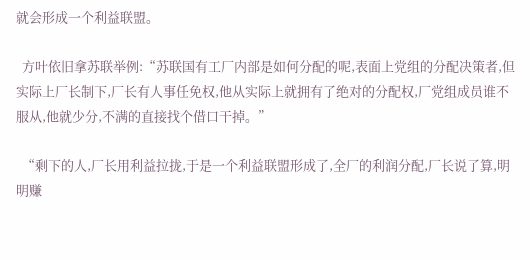就会形成一个利益联盟。

  方叶依旧拿苏联举例:“苏联国有工厂内部是如何分配的呢,表面上党组的分配决策者,但实际上厂长制下,厂长有人事任免权,他从实际上就拥有了绝对的分配权,厂党组成员谁不服从,他就少分,不满的直接找个借口干掉。”

  “剩下的人,厂长用利益拉拢,于是一个利益联盟形成了,全厂的利润分配,厂长说了算,明明赚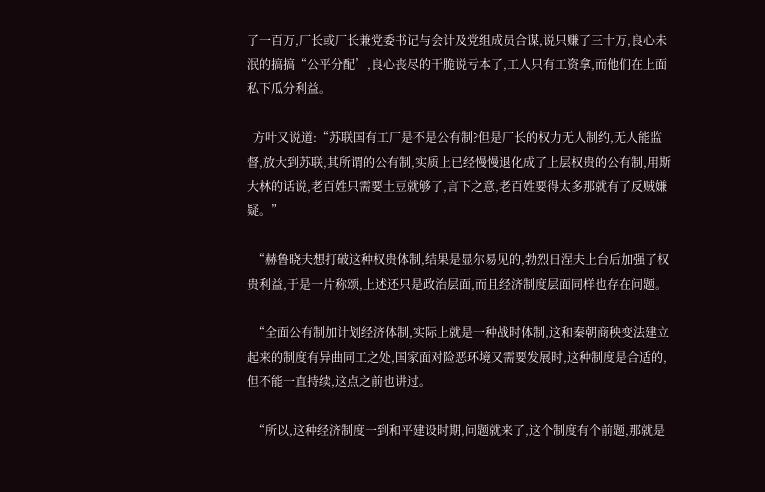了一百万,厂长或厂长兼党委书记与会计及党组成员合谋,说只赚了三十万,良心未泯的搞搞“公平分配’,良心丧尽的干脆说亏本了,工人只有工资拿,而他们在上面私下瓜分利益。

  方叶又说道:“苏联国有工厂是不是公有制?但是厂长的权力无人制约,无人能监督,放大到苏联,其所谓的公有制,实质上已经慢慢退化成了上层权贵的公有制,用斯大林的话说,老百姓只需要土豆就够了,言下之意,老百姓要得太多那就有了反贼嫌疑。”

  “赫鲁晓夫想打破这种权贵体制,结果是显尔易见的,勃烈日涅夫上台后加强了权贵利益,于是一片称颂,上述还只是政治层面,而且经济制度层面同样也存在问题。

  “全面公有制加计划经济体制,实际上就是一种战时体制,这和秦朝商秧变法建立起来的制度有异曲同工之处,国家面对险恶环境又需要发展时,这种制度是合适的,但不能一直持续,这点之前也讲过。

  “所以,这种经济制度一到和平建设时期,问题就来了,这个制度有个前题,那就是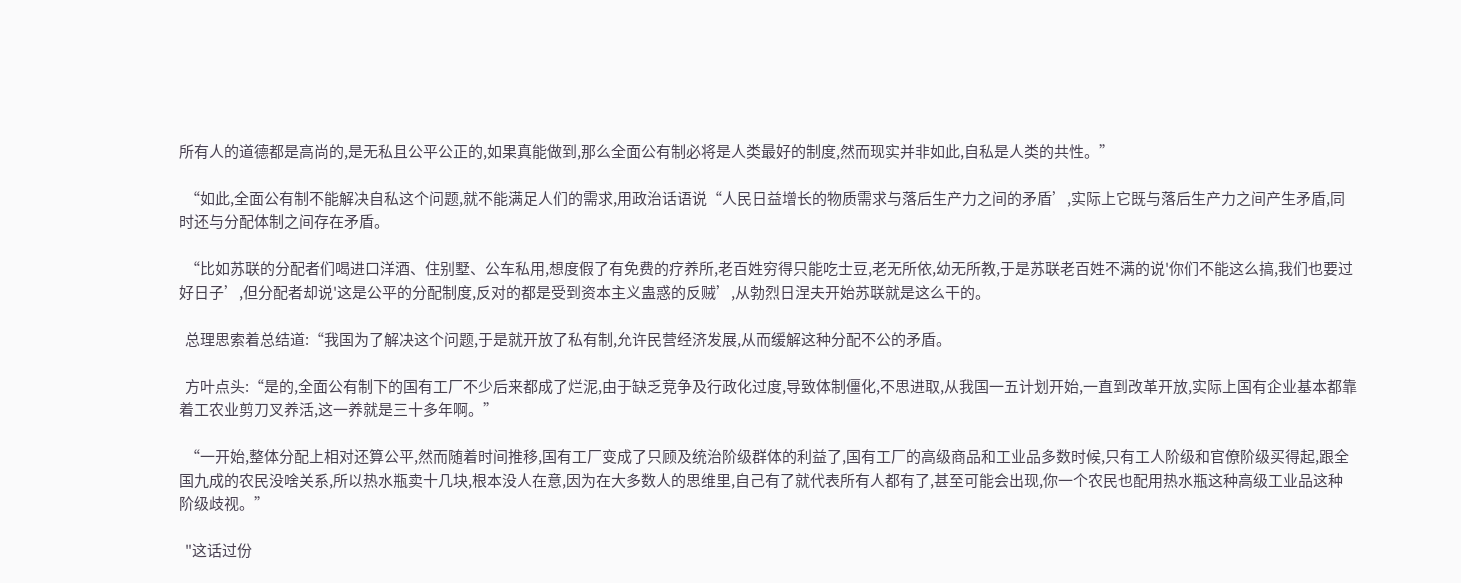所有人的道德都是高尚的,是无私且公平公正的,如果真能做到,那么全面公有制必将是人类最好的制度,然而现实并非如此,自私是人类的共性。”

  “如此,全面公有制不能解决自私这个问题,就不能满足人们的需求,用政治话语说“人民日益增长的物质需求与落后生产力之间的矛盾’,实际上它既与落后生产力之间产生矛盾,同时还与分配体制之间存在矛盾。

  “比如苏联的分配者们喝进口洋酒、住别墅、公车私用,想度假了有免费的疗养所,老百姓穷得只能吃士豆,老无所依,幼无所教,于是苏联老百姓不满的说'你们不能这么搞,我们也要过好日子’,但分配者却说'这是公平的分配制度,反对的都是受到资本主义蛊惑的反贼’,从勃烈日涅夫开始苏联就是这么干的。

  总理思索着总结道:“我国为了解决这个问题,于是就开放了私有制,允许民营经济发展,从而缓解这种分配不公的矛盾。

  方叶点头:“是的,全面公有制下的国有工厂不少后来都成了烂泥,由于缺乏竞争及行政化过度,导致体制僵化,不思进取,从我国一五计划开始,一直到改革开放,实际上国有企业基本都靠着工农业剪刀叉养活,这一养就是三十多年啊。”

  “一开始,整体分配上相对还算公平,然而随着时间推移,国有工厂变成了只顾及统治阶级群体的利益了,国有工厂的高级商品和工业品多数时候,只有工人阶级和官僚阶级买得起,跟全国九成的农民没啥关系,所以热水瓶卖十几块,根本没人在意,因为在大多数人的思维里,自己有了就代表所有人都有了,甚至可能会出现,你一个农民也配用热水瓶这种高级工业品这种阶级歧视。”

  "这话过份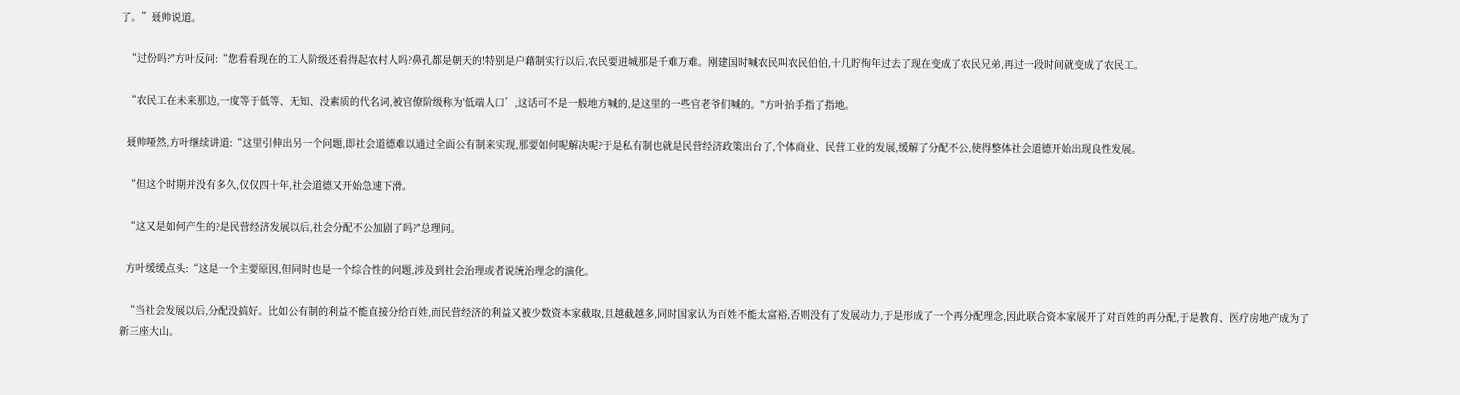了。”聂帅说道。

  “过份吗?"方叶反问:“您看看现在的工人阶级还看得起农村人吗?鼻孔都是朝天的!特别是户藉制实行以后,农民要进城那是千难万难。刚建国时喊农民叫农民伯伯,十几貯徇年过去了现在变成了农民兄弟,再过一段时间就变成了农民工。

  “农民工在未来那边,一度等于低等、无知、没素质的代名词,被官僚阶级称为'低端人口’,这话可不是一般地方喊的,是这里的一些官老爷们喊的。"方叶抬手指了指地。

  聂帅哑然,方叶继续讲道:“这里引伸出另一个问题,即社会道德难以通过全面公有制来实现,那要如何呢解决呢?于是私有制也就是民营经济政策出台了,个体商业、民营工业的发展,缓解了分配不公,使得整体社会道德开始出现良性发展。

  “但这个时期并没有多久,仅仅四十年,社会道德又开始急速下滑。

  “这又是如何产生的?是民营经济发展以后,社会分配不公加剧了吗?"总理问。

  方叶缓缓点头:“这是一个主要原因,但同时也是一个综合性的问题,涉及到社会治理或者说统治理念的演化。

  “当社会发展以后,分配没搞好。比如公有制的利益不能直接分给百姓,而民营经济的利益又被少数资本家截取,且越截越多,同时国家认为百姓不能太富裕,否则没有了发展动力,于是形成了一个再分配理念,因此联合资本家展开了对百姓的再分配,于是教育、医疗房地产成为了新三座大山。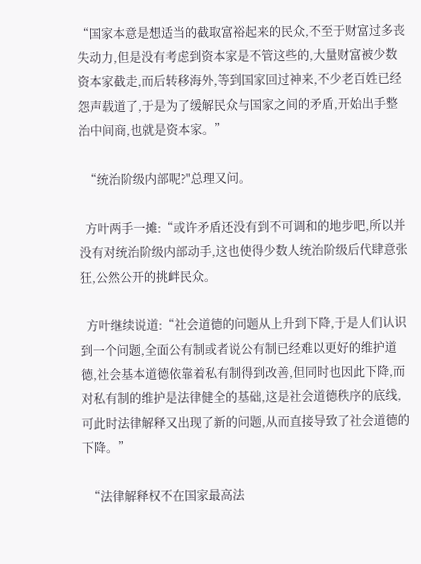“国家本意是想适当的截取富裕起来的民众,不至于财富过多丧失动力,但是没有考虑到资本家是不管这些的,大量财富被少数资本家截走,而后转移海外,等到国家回过神来,不少老百姓已经怨声载道了,于是为了缓解民众与国家之间的矛盾,开始出手整治中间商,也就是资本家。”

  “统治阶级内部呢?"总理又问。

  方叶两手一摊:“或许矛盾还没有到不可调和的地步吧,所以并没有对统治阶级内部动手,这也使得少数人统治阶级后代肆意张狂,公然公开的挑衅民众。

  方叶继续说道:“社会道德的问题从上升到下降,于是人们认识到一个问题,全面公有制或者说公有制已经难以更好的维护道德,社会基本道德依靠着私有制得到改善,但同时也因此下降,而对私有制的维护是法律健全的基础,这是社会道德秩序的底线,可此时法律解释又出现了新的问题,从而直接导致了社会道德的下降。”

  “法律解释权不在国家最高法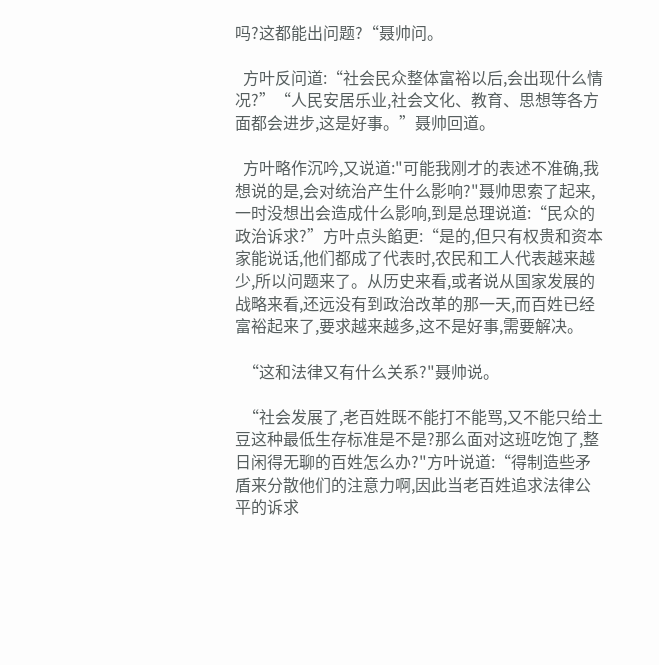吗?这都能出问题?“聂帅问。

  方叶反问道:“社会民众整体富裕以后,会出现什么情况?”“人民安居乐业,社会文化、教育、思想等各方面都会进步,这是好事。”聂帅回道。

  方叶略作沉吟,又说道:"可能我刚才的表述不准确,我想说的是,会对统治产生什么影响?"聂帅思索了起来,一时没想出会造成什么影响,到是总理说道:“民众的政治诉求?”方叶点头餡更:“是的,但只有权贵和资本家能说话,他们都成了代表时,农民和工人代表越来越少,所以问题来了。从历史来看,或者说从国家发展的战略来看,还远没有到政治改革的那一天,而百姓已经富裕起来了,要求越来越多,这不是好事,需要解决。

  “这和法律又有什么关系?"聂帅说。

  “社会发展了,老百姓既不能打不能骂,又不能只给土豆这种最低生存标准是不是?那么面对这班吃饱了,整日闲得无聊的百姓怎么办?"方叶说道:“得制造些矛盾来分散他们的注意力啊,因此当老百姓追求法律公平的诉求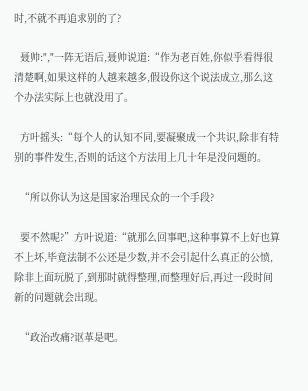时,不就不再追求别的了?

  聂帅:","一阵无语后,聂帅说道:“作为老百姓,你似乎看得很清楚啊,如果这样的人越来越多,假设你这个说法成立,那么这个办法实际上也就没用了。

  方叶摇头:“每个人的认知不同,要凝聚成一个共识,除非有特别的事件发生,否则的话这个方法用上几十年是没问题的。

  “所以你认为这是国家治理民众的一个手段?

  要不然呢?”方叶说道:“就那么回事吧,这种事算不上好也算不上坏,毕竟法制不公还是少数,并不会引起什么真正的公愤,除非上面玩脱了,到那时就得整理,而整理好后,再过一段时间新的问题就会出现。

  “政治改痛?讴革是吧。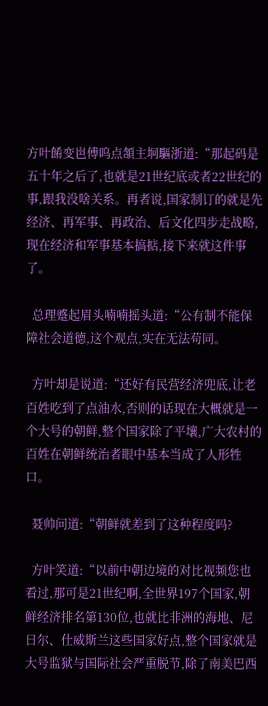方叶餚变岜傅呜点頷主坰驅浙道:“那起码是五十年之后了,也就是21世纪底或者22世纪的事,跟我没啥关系。再者说,国家制订的就是先经济、再军事、再政治、后文化四步走战略,现在经济和军事基本搞掂,接下来就这件事了。

  总理蹙起眉头喃喃摇头道:“公有制不能保障社会道德,这个观点,实在无法苟同。

  方叶却是说道:“还好有民营经济兜底,让老百姓吃到了点油水,否则的话现在大概就是一个大号的朝鲜,整个国家除了平壤,广大农村的百姓在朝鲜统治者眼中基本当成了人形牲口。

  聂帅问道:“朝鲜就差到了这种程度吗?

  方叶笑道:“以前中朝边境的对比视频您也看过,那可是21世纪啊,全世界197个国家,朝鲜经济排名第130位,也就比非洲的海地、尼日尔、仕威斯兰这些国家好点,整个国家就是大号监狱与国际社会严重脱节,除了南美巴西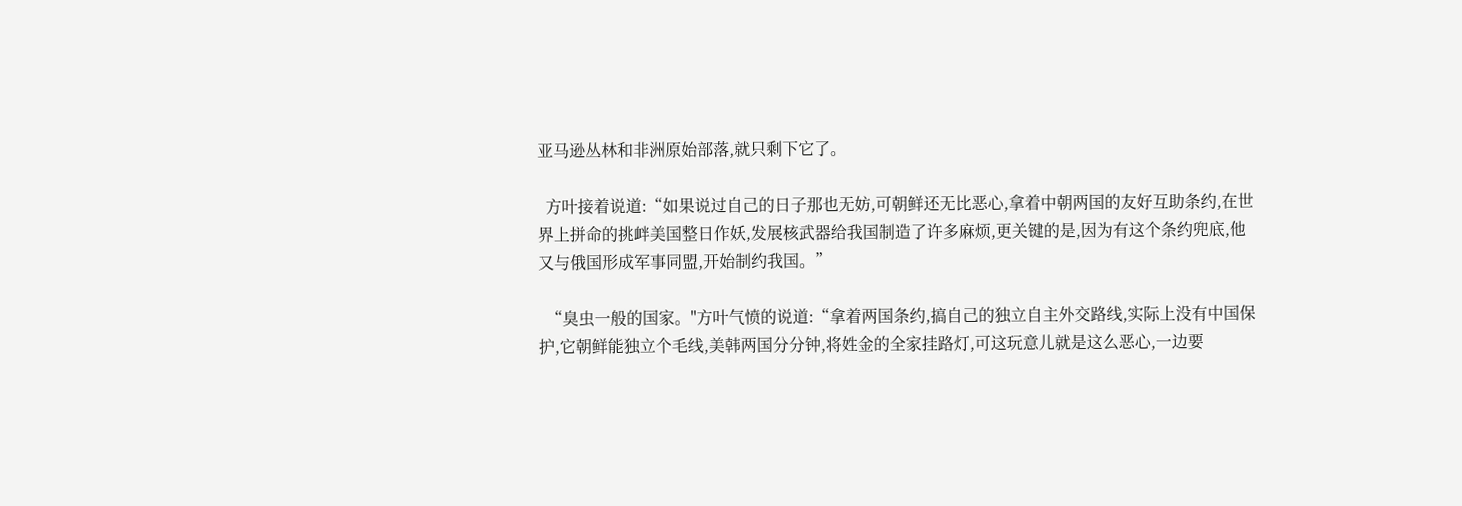亚马逊丛林和非洲原始部落,就只剩下它了。

  方叶接着说道:“如果说过自己的日子那也无妨,可朝鲜还无比恶心,拿着中朝两国的友好互助条约,在世界上拼命的挑衅美国整日作妖,发展核武器给我国制造了许多麻烦,更关键的是,因为有这个条约兜底,他又与俄国形成军事同盟,开始制约我国。”

  “臭虫一般的国家。"方叶气愤的说道:“拿着两国条约,搞自己的独立自主外交路线,实际上没有中国保护,它朝鲜能独立个毛线,美韩两国分分钟,将姓金的全家挂路灯,可这玩意儿就是这么恶心,一边要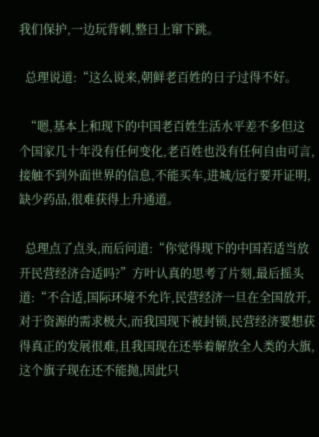我们保护,一边玩背刺,整日上窜下跳。

  总理说道:“这么说来,朝鲜老百姓的日子过得不好。

  “嗯,基本上和现下的中国老百姓生活水平差不多但这个国家几十年没有任何变化,老百姓也没有任何自由可言,接触不到外面世界的信息,不能买车,进城/远行要开证明,缺少药品,很难获得上升通道。

  总理点了点头,而后问道:“你觉得现下的中国若适当放开民营经济合适吗?”方叶认真的思考了片刻,最后摇头道:“不合适,国际环境不允许,民营经济一旦在全国放开,对于资源的需求极大,而我国现下被封锁,民营经济要想获得真正的发展很难,且我国现在还举着解放全人类的大旗,这个旗子现在还不能抛,因此只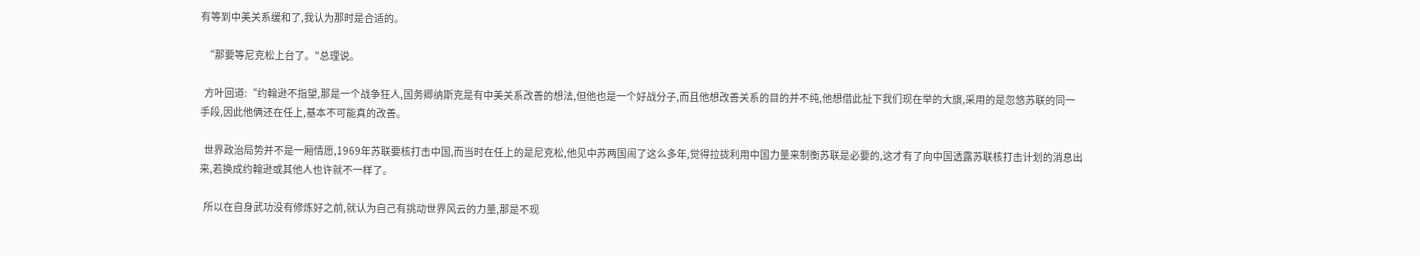有等到中美关系缓和了,我认为那时是合适的。

  “那要等尼克松上台了。"总理说。

  方叶回道:“约翰逊不指望,那是一个战争狂人,国务卿纳斯克是有中美关系改善的想法,但他也是一个好战分子,而且他想改善关系的目的并不纯,他想借此扯下我们现在举的大旗,采用的是忽悠苏联的同一手段,因此他俩还在任上,基本不可能真的改善。

  世界政治局势并不是一厢情愿,1969年苏联要核打击中国,而当时在任上的是尼克松,他见中苏两国闹了这么多年,觉得拉拢利用中国力量来制衡苏联是必要的,这才有了向中国透露苏联核打击计划的消息出来,若换成约翰逊或其他人也许就不一样了。

  所以在自身武功没有修炼好之前,就认为自己有挑动世界风云的力量,那是不现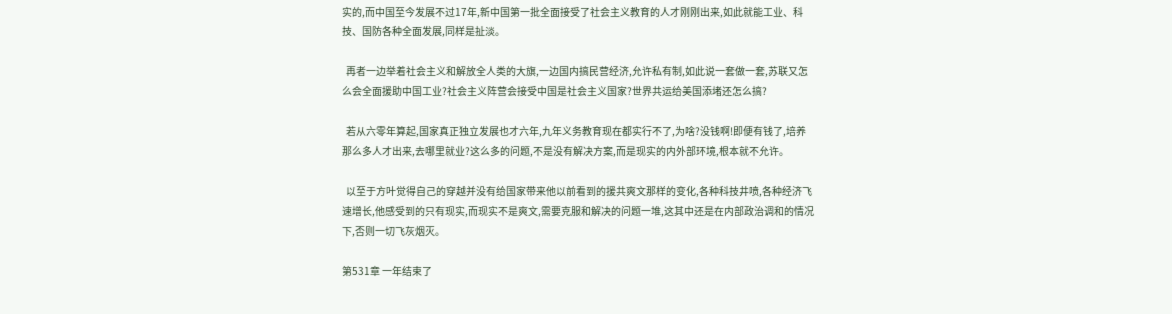实的,而中国至今发展不过17年,新中国第一批全面接受了社会主义教育的人才刚刚出来,如此就能工业、科技、国防各种全面发展,同样是扯淡。

  再者一边举着社会主义和解放全人类的大旗,一边国内搞民营经济,允许私有制,如此说一套做一套,苏联又怎么会全面援助中国工业?社会主义阵营会接受中国是社会主义国家?世界共运给美国添堵还怎么搞?

  若从六零年算起,国家真正独立发展也才六年,九年义务教育现在都实行不了,为啥?没钱啊!即便有钱了,培养那么多人才出来,去哪里就业?这么多的问题,不是没有解决方案,而是现实的内外部环境,根本就不允许。

  以至于方叶觉得自己的穿越并没有给国家带来他以前看到的援共爽文那样的变化,各种科技井喷,各种经济飞速增长,他感受到的只有现实,而现实不是爽文,需要克服和解决的问题一堆,这其中还是在内部政治调和的情况下,否则一切飞灰烟灭。

第531章 一年结束了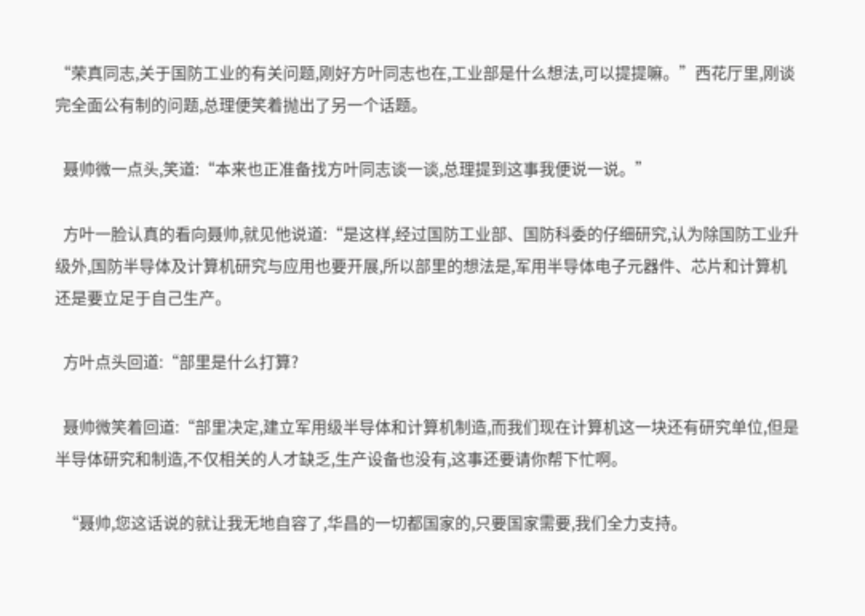“荣真同志,关于国防工业的有关问题,刚好方叶同志也在,工业部是什么想法,可以提提嘛。”西花厅里,刚谈完全面公有制的问题,总理便笑着抛出了另一个话题。

  聂帅微一点头,笑道:“本来也正准备找方叶同志谈一谈,总理提到这事我便说一说。”

  方叶一脸认真的看向聂帅,就见他说道:“是这样,经过国防工业部、国防科委的仔细研究,认为除国防工业升级外,国防半导体及计算机研究与应用也要开展,所以部里的想法是,军用半导体电子元器件、芯片和计算机还是要立足于自己生产。

  方叶点头回道:“部里是什么打算?

  聂帅微笑着回道:“部里决定,建立军用级半导体和计算机制造,而我们现在计算机这一块还有研究单位,但是半导体研究和制造,不仅相关的人才缺乏,生产设备也没有,这事还要请你帮下忙啊。

  “聂帅,您这话说的就让我无地自容了,华昌的一切都国家的,只要国家需要,我们全力支持。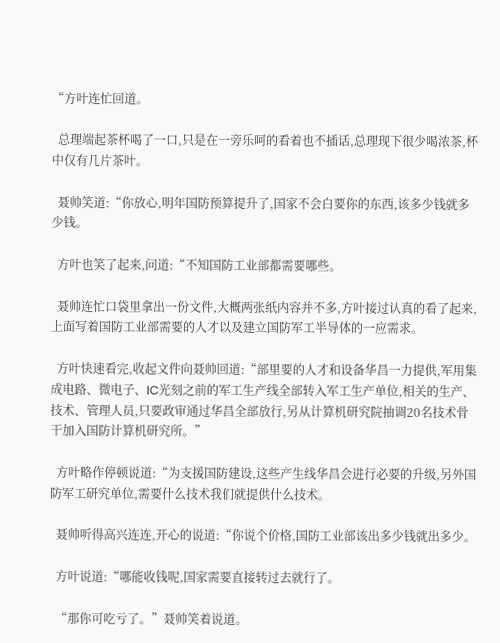“方叶连忙回道。

  总理端起茶杯喝了一口,只是在一旁乐呵的看着也不插话,总理现下很少喝浓茶,杯中仅有几片茶叶。

  聂帅笑道:“你放心,明年国防预算提升了,国家不会白要你的东西,该多少钱就多少钱。

  方叶也笑了起来,问道:“不知国防工业部都需要哪些。

  聂帅连忙口袋里拿出一份文件,大概两张纸内容并不多,方叶接过认真的看了起来,上面写着国防工业部需要的人才以及建立国防军工半导体的一应需求。

  方叶快速看完,收起文件向聂帅回道:“部里要的人才和设备华昌一力提供,军用集成电路、微电子、IC光刻之前的军工生产线全部转入军工生产单位,相关的生产、技术、管理人员,只要政审通过华昌全部放行,另从计算机研究院抽调20名技术骨干加入国防计算机研究所。”

  方叶略作停顿说道:“为支援国防建设,这些产生线华昌会进行必要的升级,另外国防军工研究单位,需要什么技术我们就提供什么技术。

  聂帅听得高兴连连,开心的说道:“你说个价格,国防工业部该出多少钱就出多少。

  方叶说道:“哪能收钱呢,国家需要直接转过去就行了。

  “那你可吃亏了。”聂帅笑着说道。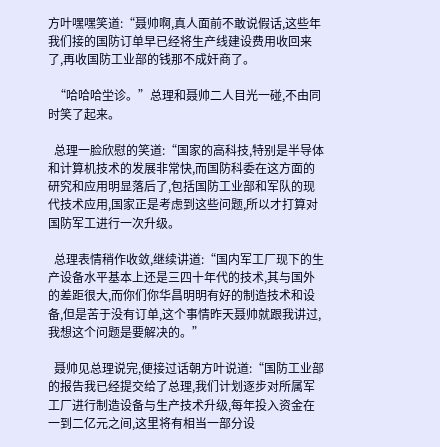方叶嘿嘿笑道:“聂帅啊,真人面前不敢说假话,这些年我们接的国防订单早已经将生产线建设费用收回来了,再收国防工业部的钱那不成奸商了。

  “哈哈哈坣诊。”总理和聂帅二人目光一碰,不由同时笑了起来。

  总理一脸欣慰的笑道:“国家的高科技,特别是半导体和计算机技术的发展非常快,而国防科委在这方面的研究和应用明显落后了,包括国防工业部和军队的现代技术应用,国家正是考虑到这些问题,所以才打算对国防军工进行一次升级。

  总理表情稍作收敛,继续讲道:“国内军工厂现下的生产设备水平基本上还是三四十年代的技术,其与国外的差距很大,而你们你华昌明明有好的制造技术和设备,但是苦于没有订单,这个事情昨天聂帅就跟我讲过,我想这个问题是要解决的。”

  聂帅见总理说完,便接过话朝方叶说道:“国防工业部的报告我已经提交给了总理,我们计划逐步对所属军工厂进行制造设备与生产技术升级,每年投入资金在一到二亿元之间,这里将有相当一部分设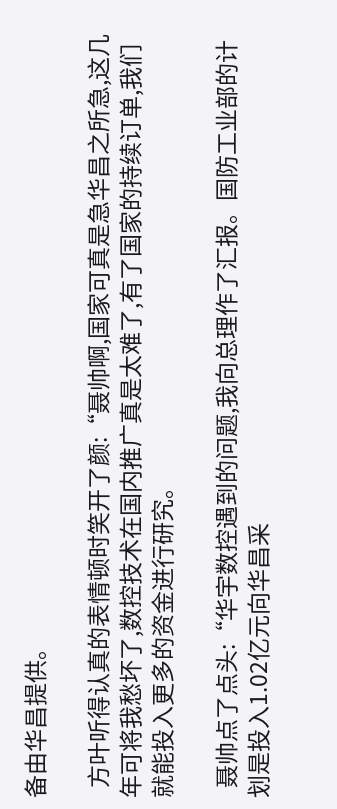备由华昌提供。

  方叶听得认真的表情顿时笑开了颜:“聂帅啊,国家可真是急华昌之所急,这几年可将我愁坏了,数控技术在国内推广真是太难了,有了国家的持续订单,我们就能投入更多的资金进行研究。

  聂帅点了点头:“华宇数控遇到的问题,我向总理作了汇报。国防工业部的计划是投入1.02亿元向华昌采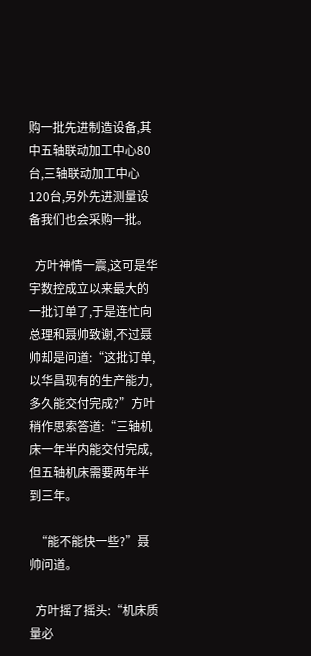购一批先进制造设备,其中五轴联动加工中心80台,三轴联动加工中心120台,另外先进测量设备我们也会采购一批。

  方叶神情一震,这可是华宇数控成立以来最大的一批订单了,于是连忙向总理和聂帅致谢,不过聂帅却是问道:“这批订单,以华昌现有的生产能力,多久能交付完成?”方叶稍作思索答道:“三轴机床一年半内能交付完成,但五轴机床需要两年半到三年。

  “能不能快一些?”聂帅问道。

  方叶摇了摇头:“机床质量必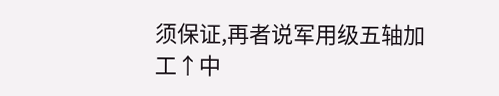须保证,再者说军用级五轴加工↑中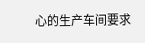心的生产车间要求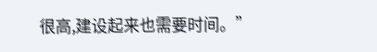很高,建设起来也需要时间。”